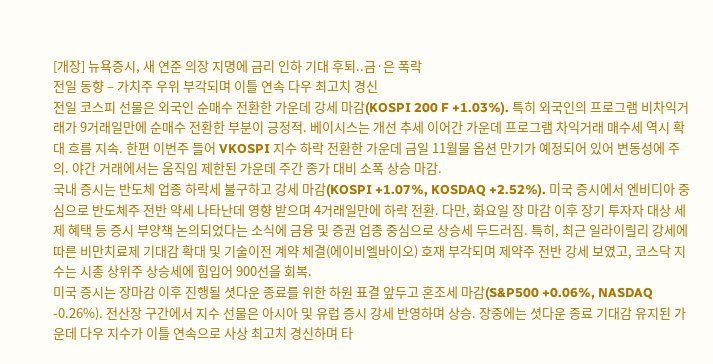[개장] 뉴욕증시, 새 연준 의장 지명에 금리 인하 기대 후퇴..금·은 폭락
전일 동향 – 가치주 우위 부각되며 이틀 연속 다우 최고치 경신
전일 코스피 선물은 외국인 순매수 전환한 가운데 강세 마감(KOSPI 200 F +1.03%). 특히 외국인의 프로그램 비차익거래가 9거래일만에 순매수 전환한 부분이 긍정적. 베이시스는 개선 추세 이어간 가운데 프로그램 차익거래 매수세 역시 확대 흐름 지속. 한편 이번주 들어 VKOSPI 지수 하락 전환한 가운데 금일 11월물 옵션 만기가 예정되어 있어 변동성에 주의. 야간 거래에서는 움직임 제한된 가운데 주간 종가 대비 소폭 상승 마감.
국내 증시는 반도체 업종 하락세 불구하고 강세 마감(KOSPI +1.07%, KOSDAQ +2.52%). 미국 증시에서 엔비디아 중심으로 반도체주 전반 약세 나타난데 영향 받으며 4거래일만에 하락 전환. 다만, 화요일 장 마감 이후 장기 투자자 대상 세제 혜택 등 증시 부양책 논의되었다는 소식에 금융 및 증권 업종 중심으로 상승세 두드러짐. 특히, 최근 일라이릴리 강세에 따른 비만치료제 기대감 확대 및 기술이전 계약 체결(에이비엘바이오) 호재 부각되며 제약주 전반 강세 보였고, 코스닥 지수는 시총 상위주 상승세에 힘입어 900선을 회복.
미국 증시는 장마감 이후 진행될 셧다운 종료를 위한 하원 표결 앞두고 혼조세 마감(S&P500 +0.06%, NASDAQ -0.26%). 전산장 구간에서 지수 선물은 아시아 및 유럽 증시 강세 반영하며 상승. 장중에는 셧다운 종료 기대감 유지된 가운데 다우 지수가 이틀 연속으로 사상 최고치 경신하며 타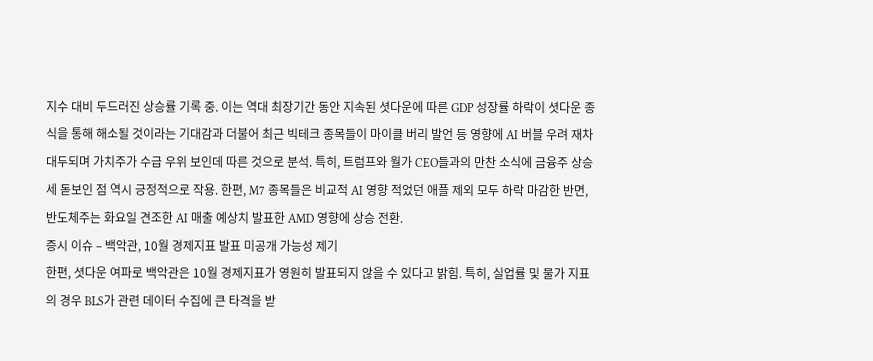지수 대비 두드러진 상승률 기록 중. 이는 역대 최장기간 동안 지속된 셧다운에 따른 GDP 성장률 하락이 셧다운 종식을 통해 해소될 것이라는 기대감과 더불어 최근 빅테크 종목들이 마이클 버리 발언 등 영향에 AI 버블 우려 재차 대두되며 가치주가 수급 우위 보인데 따른 것으로 분석. 특히, 트럼프와 월가 CEO들과의 만찬 소식에 금융주 상승세 돋보인 점 역시 긍정적으로 작용. 한편, M7 종목들은 비교적 AI 영향 적었던 애플 제외 모두 하락 마감한 반면, 반도체주는 화요일 견조한 AI 매출 예상치 발표한 AMD 영향에 상승 전환.
증시 이슈 – 백악관, 10월 경제지표 발표 미공개 가능성 제기
한편, 셧다운 여파로 백악관은 10월 경제지표가 영원히 발표되지 않을 수 있다고 밝힘. 특히, 실업률 및 물가 지표의 경우 BLS가 관련 데이터 수집에 큰 타격을 받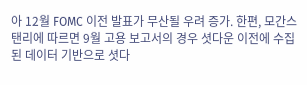아 12월 FOMC 이전 발표가 무산될 우려 증가. 한편, 모간스탠리에 따르면 9월 고용 보고서의 경우 셧다운 이전에 수집된 데이터 기반으로 셧다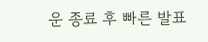운 종료 후 빠른 발표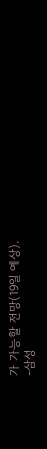가 가능할 전망(19일 예상).
-삼성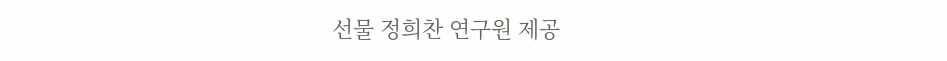선물 정희찬 연구원 제공